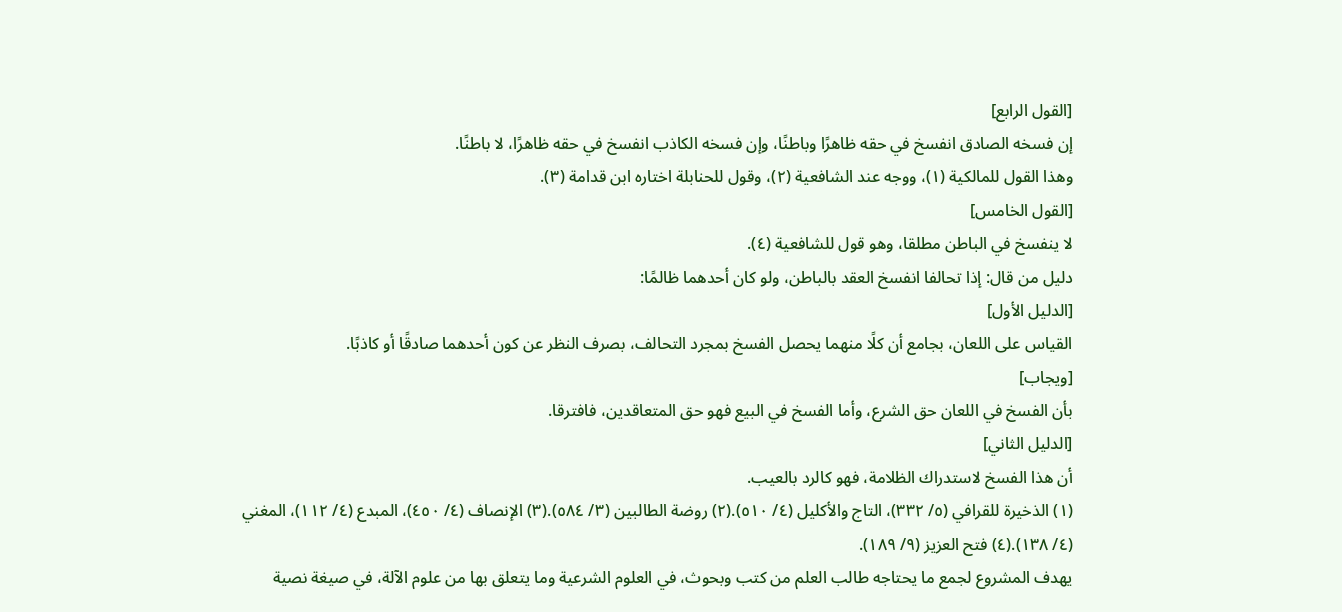[القول الرابع]
إن فسخه الصادق انفسخ في حقه ظاهرًا وباطنًا، وإن فسخه الكاذب انفسخ في حقه ظاهرًا، لا باطنًا.
وهذا القول للمالكية (١)، ووجه عند الشافعية (٢)، وقول للحنابلة اختاره ابن قدامة (٣).
[القول الخامس]
لا ينفسخ في الباطن مطلقا، وهو قول للشافعية (٤).
دليل من قال: إذا تحالفا انفسخ العقد بالباطن، ولو كان أحدهما ظالمًا:
[الدليل الأول]
القياس على اللعان، بجامع أن كلًا منهما يحصل الفسخ بمجرد التحالف، بصرف النظر عن كون أحدهما صادقًا أو كاذبًا.
[ويجاب]
بأن الفسخ في اللعان حق الشرع، وأما الفسخ في البيع فهو حق المتعاقدين، فافترقا.
[الدليل الثاني]
أن هذا الفسخ لاستدراك الظلامة، فهو كالرد بالعيب.
(١) الذخيرة للقرافي (٥/ ٣٣٢)، التاج والأكليل (٤/ ٥١٠).(٢) روضة الطالبين (٣/ ٥٨٤).(٣) الإنصاف (٤/ ٤٥٠)، المبدع (٤/ ١١٢)، المغني (٤/ ١٣٨).(٤) فتح العزيز (٩/ ١٨٩).
يهدف المشروع لجمع ما يحتاجه طالب العلم من كتب وبحوث، في العلوم الشرعية وما يتعلق بها من علوم الآلة، في صيغة نصية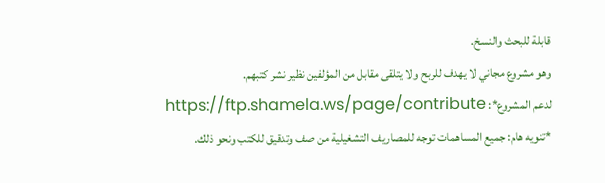قابلة للبحث والنسخ.
وهو مشروع مجاني لا يهدف للربح ولا يتلقى مقابل من المؤلفين نظير نشر كتبهم.
لدعم المشروع*: https://ftp.shamela.ws/page/contribute
*تنويه هام: جميع المساهمات توجه للمصاريف التشغيلية من صف وتدقيق للكتب ونحو ذلك.